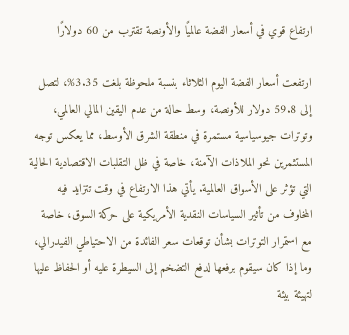ارتفاع قوي في أسعار الفضة عالميًا والأونصة تقترب من 60 دولارًا

ارتفعت أسعار الفضة اليوم الثلاثاء بنسبة ملحوظة بلغت 3.35%، لتصل إلى 59.8 دولار للأونصة، وسط حالة من عدم اليقين المالي العالمي، وتوترات جيوسياسية مستمرة في منطقة الشرق الأوسط، مما يعكس توجه المستثمرين نحو الملاذات الآمنة، خاصة في ظل التقلبات الاقتصادية الحالية التي تؤثر على الأسواق العالمية. يأتي هذا الارتفاع في وقت تتزايد فيه المخاوف من تأثير السياسات النقدية الأمريكية على حركة السوق، خاصة مع استمرار التوترات بشأن توقعات سعر الفائدة من الاحتياطي الفيدرالي، وما إذا كان سيقوم برفعها لدفع التضخم إلى السيطرة عليه أو الحفاظ عليها لتهيئة بيئة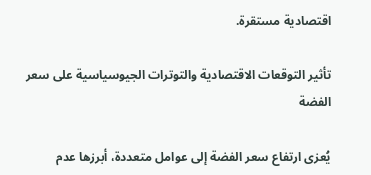اقتصادية مستقرة.

تأثير التوقعات الاقتصادية والتوترات الجيوسياسية على سعر الفضة

يُعزى ارتفاع سعر الفضة إلى عوامل متعددة، أبرزها عدم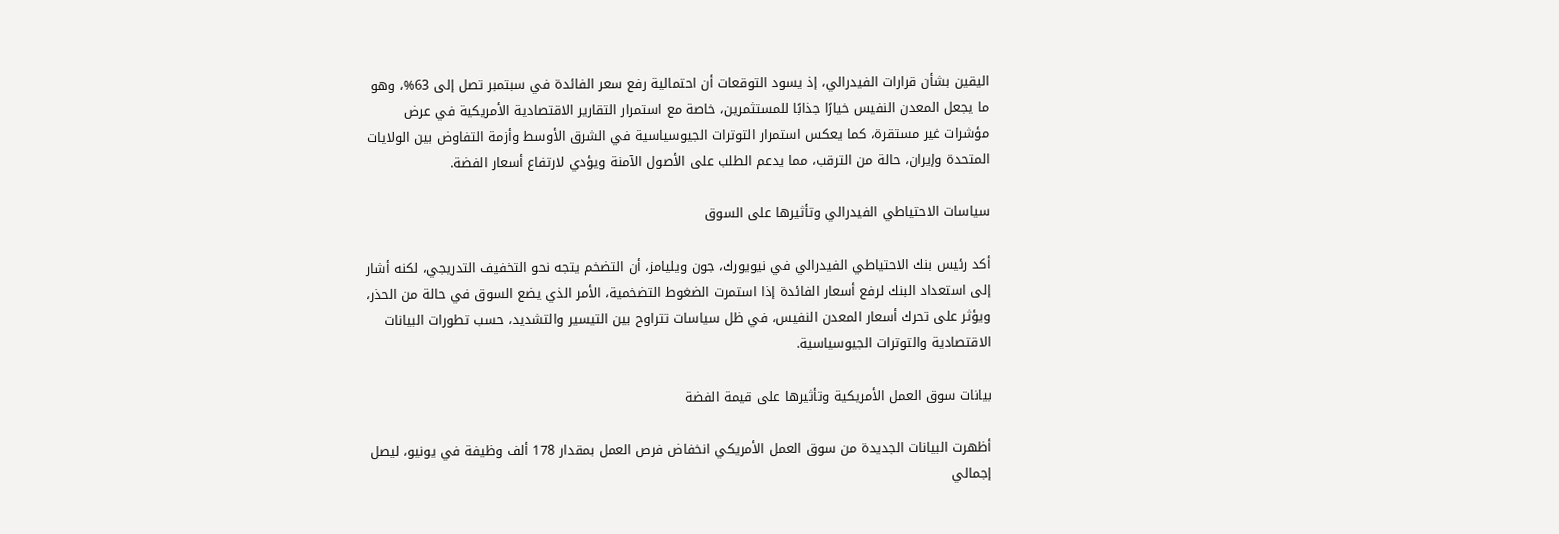اليقين بشأن قرارات الفيدرالي، إذ يسود التوقعات أن احتمالية رفع سعر الفائدة في سبتمبر تصل إلى 63%، وهو ما يجعل المعدن النفيس خيارًا جذابًا للمستثمرين، خاصة مع استمرار التقارير الاقتصادية الأمريكية في عرض مؤشرات غير مستقرة، كما يعكس استمرار التوترات الجيوسياسية في الشرق الأوسط وأزمة التفاوض بين الولايات المتحدة وإيران، حالة من الترقب، مما يدعم الطلب على الأصول الآمنة ويؤدي لارتفاع أسعار الفضة.

سياسات الاحتياطي الفيدرالي وتأثيرها على السوق

أكد رئيس بنك الاحتياطي الفيدرالي في نيويورك، جون ويليامز، أن التضخم يتجه نحو التخفيف التدريجي، لكنه أشار إلى استعداد البنك لرفع أسعار الفائدة إذا استمرت الضغوط التضخمية، الأمر الذي يضع السوق في حالة من الحذر، ويؤثر على تحرك أسعار المعدن النفيس، في ظل سياسات تتراوح بين التيسير والتشديد، حسب تطورات البيانات الاقتصادية والتوترات الجيوسياسية.

بيانات سوق العمل الأمريكية وتأثيرها على قيمة الفضة

أظهرت البيانات الجديدة من سوق العمل الأمريكي انخفاض فرص العمل بمقدار 178 ألف وظيفة في يونيو، ليصل إجمالي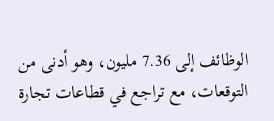الوظائف إلى 7.36 مليون، وهو أدنى من التوقعات، مع تراجع في قطاعات تجارة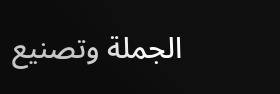الجملة وتصنيع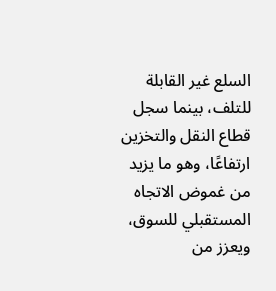السلع غير القابلة للتلف، بينما سجل قطاع النقل والتخزين ارتفاعًا، وهو ما يزيد من غموض الاتجاه المستقبلي للسوق، ويعزز من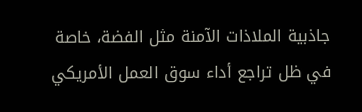جاذبية الملاذات الآمنة مثل الفضة، خاصة في ظل تراجع أداء سوق العمل الأمريكي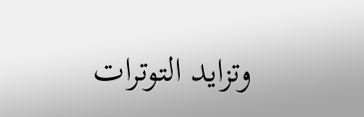وتزايد التوترات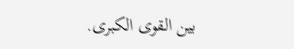بين القوى الكبرى.